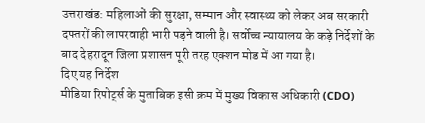उत्तराखंड: महिलाओं की सुरक्षा, सम्मान और स्वास्थ्य को लेकर अब सरकारी दफ्तरों की लापरवाही भारी पड़ने वाली है। सर्वोच्च न्यायालय के कड़े निर्देशों के बाद देहरादून जिला प्रशासन पूरी तरह एक्शन मोड में आ गया है।
दिए यह निर्देश
मीडिया रिपोर्ट्स के मुताबिक इसी क्रम में मुख्य विकास अधिकारी (CDO)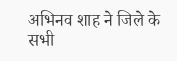अभिनव शाह ने जिले के सभी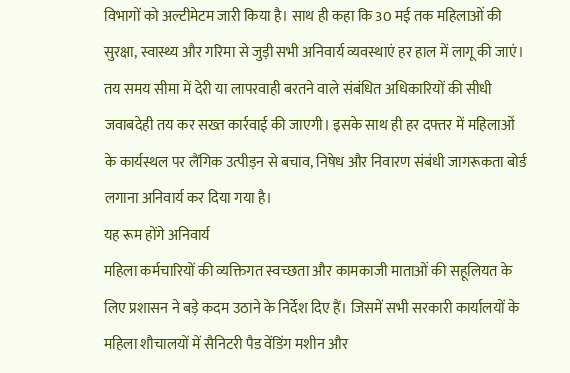विभागों को अल्टीमेटम जारी किया है। साथ ही कहा कि 30 मई तक महिलाओं की सुरक्षा, स्वास्थ्य और गरिमा से जुड़ी सभी अनिवार्य व्यवस्थाएं हर हाल में लागू की जाएं। तय समय सीमा में देरी या लापरवाही बरतने वाले संबंधित अधिकारियों की सीधी जवाबदेही तय कर सख्त कार्रवाई की जाएगी। इसके साथ ही हर दफ्तर में महिलाओं के कार्यस्थल पर लैंगिक उत्पीड़न से बचाव, निषेध और निवारण संबंधी जागरूकता बोर्ड लगाना अनिवार्य कर दिया गया है।
यह रूम होंगे अनिवार्य
महिला कर्मचारियों की व्यक्तिगत स्वच्छता और कामकाजी माताओं की सहूलियत के लिए प्रशासन ने बड़े कदम उठाने के निर्देश दिए हैं। जिसमें सभी सरकारी कार्यालयों के महिला शौचालयों में सैनिटरी पैड वेंडिंग मशीन और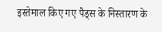इस्तेमाल किए गए पैड्स के निस्तारण के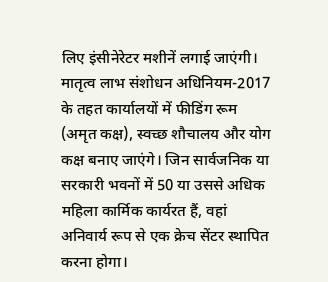लिए इंसीनेरेटर मशीनें लगाई जाएंगी। मातृत्व लाभ संशोधन अधिनियम-2017 के तहत कार्यालयों में फीडिंग रूम (अमृत कक्ष), स्वच्छ शौचालय और योग कक्ष बनाए जाएंगे। जिन सार्वजनिक या सरकारी भवनों में 50 या उससे अधिक महिला कार्मिक कार्यरत हैं, वहां अनिवार्य रूप से एक क्रेच सेंटर स्थापित करना होगा।